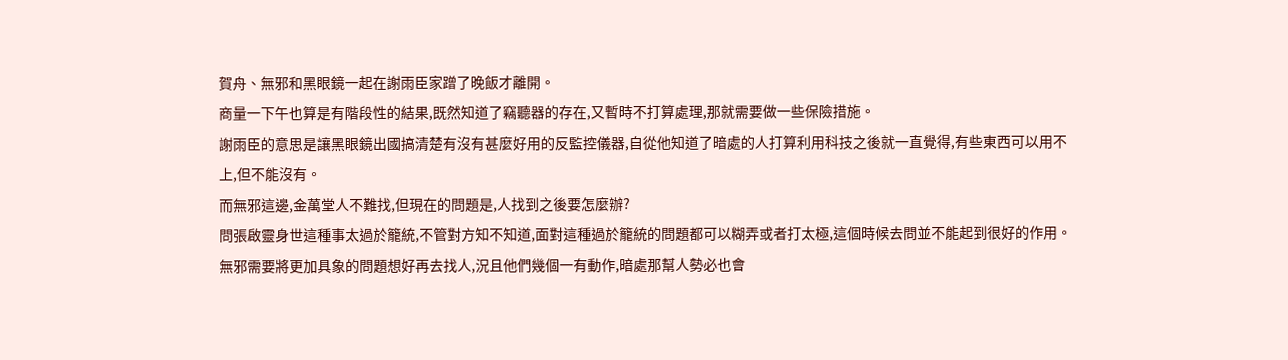賀舟、無邪和黑眼鏡一起在謝雨臣家蹭了晚飯才離開。
商量一下午也算是有階段性的結果,既然知道了竊聽器的存在,又暫時不打算處理,那就需要做一些保險措施。
謝雨臣的意思是讓黑眼鏡出國搞清楚有沒有甚麼好用的反監控儀器,自從他知道了暗處的人打算利用科技之後就一直覺得,有些東西可以用不上,但不能沒有。
而無邪這邊,金萬堂人不難找,但現在的問題是,人找到之後要怎麼辦?
問張啟靈身世這種事太過於籠統,不管對方知不知道,面對這種過於籠統的問題都可以糊弄或者打太極,這個時候去問並不能起到很好的作用。
無邪需要將更加具象的問題想好再去找人,況且他們幾個一有動作,暗處那幫人勢必也會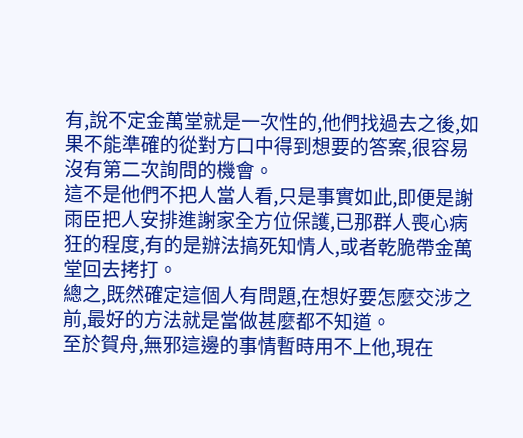有,說不定金萬堂就是一次性的,他們找過去之後,如果不能準確的從對方口中得到想要的答案,很容易沒有第二次詢問的機會。
這不是他們不把人當人看,只是事實如此,即便是謝雨臣把人安排進謝家全方位保護,已那群人喪心病狂的程度,有的是辦法搞死知情人,或者乾脆帶金萬堂回去拷打。
總之,既然確定這個人有問題,在想好要怎麼交涉之前,最好的方法就是當做甚麼都不知道。
至於賀舟,無邪這邊的事情暫時用不上他,現在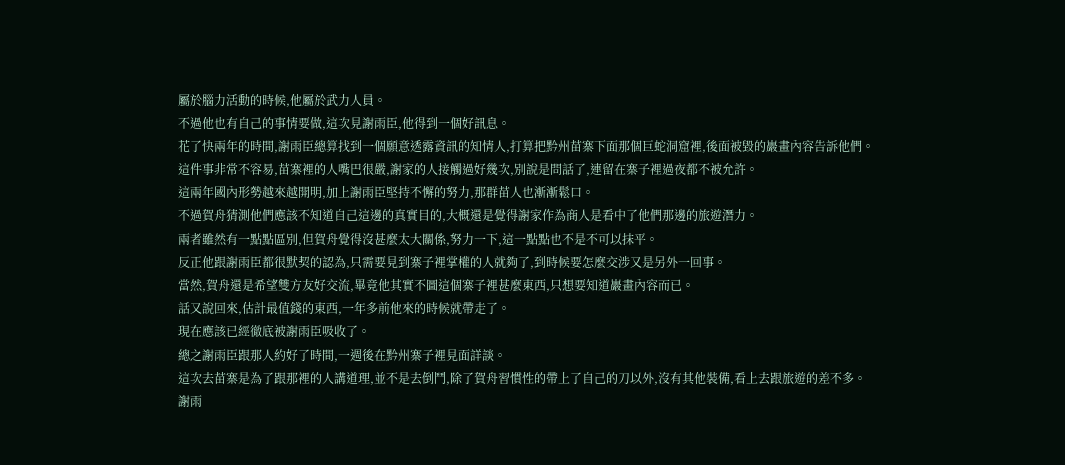屬於腦力活動的時候,他屬於武力人員。
不過他也有自己的事情要做,這次見謝雨臣,他得到一個好訊息。
花了快兩年的時間,謝雨臣總算找到一個願意透露資訊的知情人,打算把黔州苗寨下面那個巨蛇洞窟裡,後面被毀的巖畫內容告訴他們。
這件事非常不容易,苗寨裡的人嘴巴很嚴,謝家的人接觸過好幾次,別說是問話了,連留在寨子裡過夜都不被允許。
這兩年國內形勢越來越開明,加上謝雨臣堅持不懈的努力,那群苗人也漸漸鬆口。
不過賀舟猜測他們應該不知道自己這邊的真實目的,大概還是覺得謝家作為商人是看中了他們那邊的旅遊潛力。
兩者雖然有一點點區別,但賀舟覺得沒甚麼太大關係,努力一下,這一點點也不是不可以抹平。
反正他跟謝雨臣都很默契的認為,只需要見到寨子裡掌權的人就夠了,到時候要怎麼交涉又是另外一回事。
當然,賀舟還是希望雙方友好交流,畢竟他其實不圖這個寨子裡甚麼東西,只想要知道巖畫內容而已。
話又說回來,估計最值錢的東西,一年多前他來的時候就帶走了。
現在應該已經徹底被謝雨臣吸收了。
總之謝雨臣跟那人約好了時間,一週後在黔州寨子裡見面詳談。
這次去苗寨是為了跟那裡的人講道理,並不是去倒鬥,除了賀舟習慣性的帶上了自己的刀以外,沒有其他裝備,看上去跟旅遊的差不多。
謝雨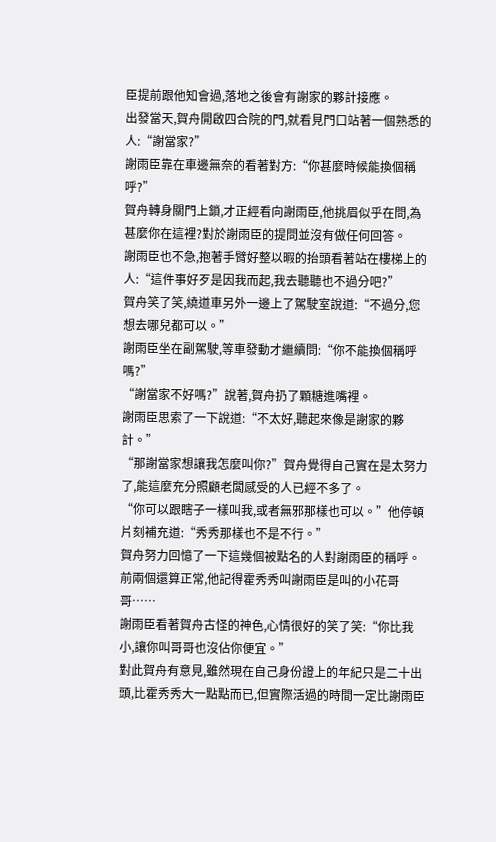臣提前跟他知會過,落地之後會有謝家的夥計接應。
出發當天,賀舟開啟四合院的門,就看見門口站著一個熟悉的人:“謝當家?”
謝雨臣靠在車邊無奈的看著對方:“你甚麼時候能換個稱呼?”
賀舟轉身關門上鎖,才正經看向謝雨臣,他挑眉似乎在問,為甚麼你在這裡?對於謝雨臣的提問並沒有做任何回答。
謝雨臣也不急,抱著手臂好整以暇的抬頭看著站在樓梯上的人:“這件事好歹是因我而起,我去聽聽也不過分吧?”
賀舟笑了笑,繞道車另外一邊上了駕駛室說道:“不過分,您想去哪兒都可以。”
謝雨臣坐在副駕駛,等車發動才繼續問:“你不能換個稱呼嗎?”
“謝當家不好嗎?”說著,賀舟扔了顆糖進嘴裡。
謝雨臣思索了一下說道:“不太好,聽起來像是謝家的夥計。”
“那謝當家想讓我怎麼叫你?”賀舟覺得自己實在是太努力了,能這麼充分照顧老闆感受的人已經不多了。
“你可以跟瞎子一樣叫我,或者無邪那樣也可以。”他停頓片刻補充道:“秀秀那樣也不是不行。”
賀舟努力回憶了一下這幾個被點名的人對謝雨臣的稱呼。
前兩個還算正常,他記得霍秀秀叫謝雨臣是叫的小花哥哥……
謝雨臣看著賀舟古怪的神色,心情很好的笑了笑:“你比我小,讓你叫哥哥也沒佔你便宜。”
對此賀舟有意見,雖然現在自己身份證上的年紀只是二十出頭,比霍秀秀大一點點而已,但實際活過的時間一定比謝雨臣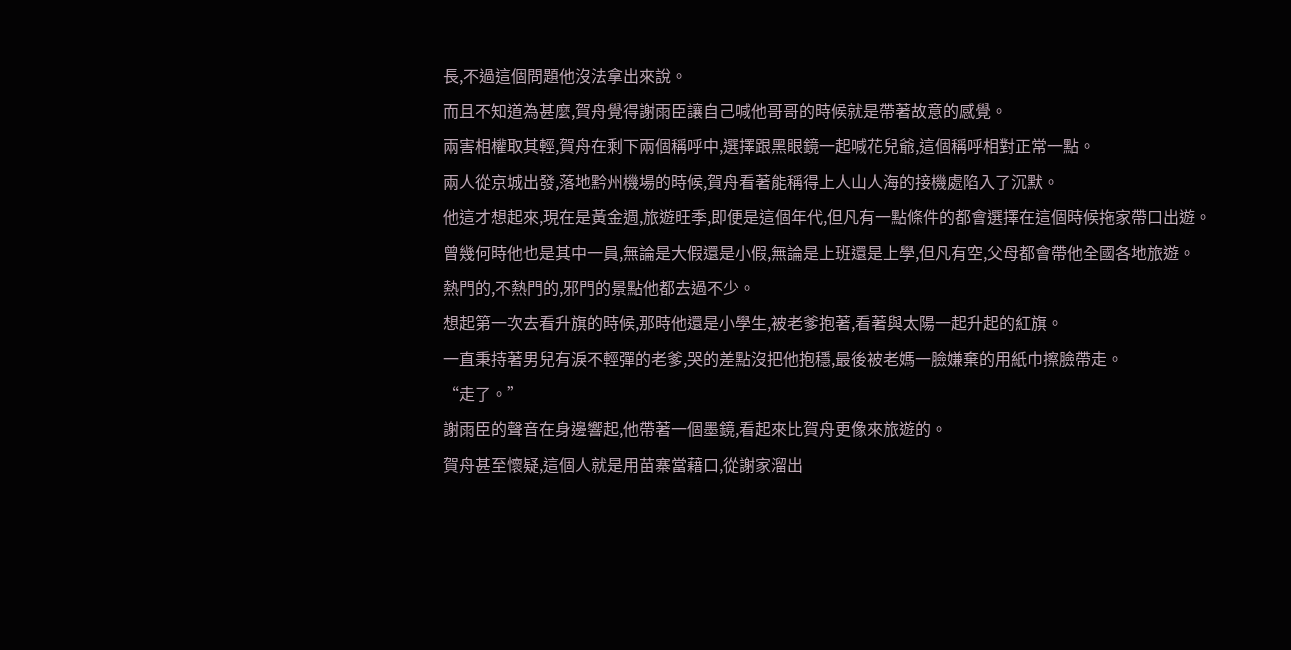長,不過這個問題他沒法拿出來說。
而且不知道為甚麼,賀舟覺得謝雨臣讓自己喊他哥哥的時候就是帶著故意的感覺。
兩害相權取其輕,賀舟在剩下兩個稱呼中,選擇跟黑眼鏡一起喊花兒爺,這個稱呼相對正常一點。
兩人從京城出發,落地黔州機場的時候,賀舟看著能稱得上人山人海的接機處陷入了沉默。
他這才想起來,現在是黃金週,旅遊旺季,即便是這個年代,但凡有一點條件的都會選擇在這個時候拖家帶口出遊。
曾幾何時他也是其中一員,無論是大假還是小假,無論是上班還是上學,但凡有空,父母都會帶他全國各地旅遊。
熱門的,不熱門的,邪門的景點他都去過不少。
想起第一次去看升旗的時候,那時他還是小學生,被老爹抱著,看著與太陽一起升起的紅旗。
一直秉持著男兒有淚不輕彈的老爹,哭的差點沒把他抱穩,最後被老媽一臉嫌棄的用紙巾擦臉帶走。
“走了。”
謝雨臣的聲音在身邊響起,他帶著一個墨鏡,看起來比賀舟更像來旅遊的。
賀舟甚至懷疑,這個人就是用苗寨當藉口,從謝家溜出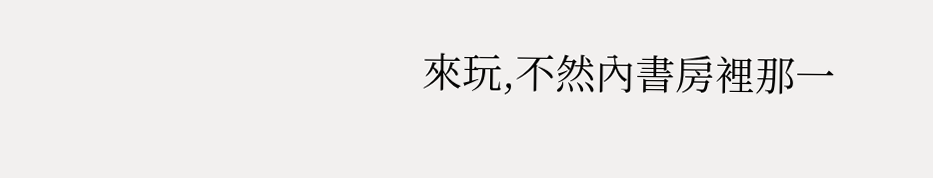來玩,不然內書房裡那一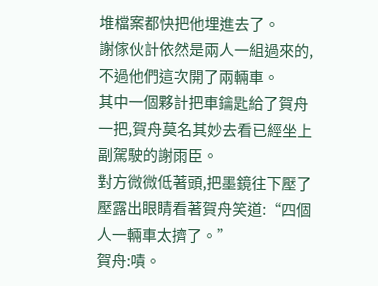堆檔案都快把他埋進去了。
謝傢伙計依然是兩人一組過來的,不過他們這次開了兩輛車。
其中一個夥計把車鑰匙給了賀舟一把,賀舟莫名其妙去看已經坐上副駕駛的謝雨臣。
對方微微低著頭,把墨鏡往下壓了壓露出眼睛看著賀舟笑道:“四個人一輛車太擠了。”
賀舟:嘖。